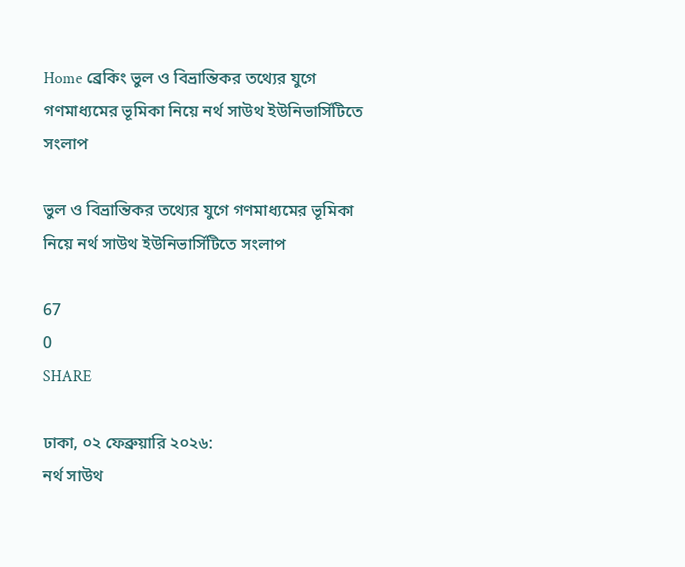Home ব্রেকিং ভুল ও বিভ্রান্তিকর তথ্যের যুগে গণমাধ্যমের ভূমিকা নিয়ে নর্থ সাউথ ইউনিভার্সিটিতে সংলাপ

ভুল ও বিভ্রান্তিকর তথ্যের যুগে গণমাধ্যমের ভূমিকা নিয়ে নর্থ সাউথ ইউনিভার্সিটিতে সংলাপ

67
0
SHARE

ঢাকা, ০২ ফেব্রুয়ারি ২০২৬:
নর্থ সাউথ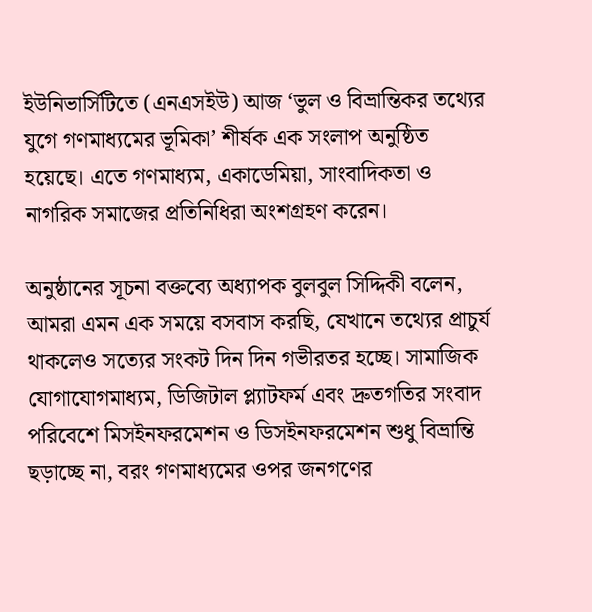ইউনিভার্সিটিতে (এনএসইউ) আজ ‘ভুল ও বিভ্রান্তিকর তথ্যের যুগে গণমাধ্যমের ভূমিকা’ শীর্ষক এক সংলাপ অনুষ্ঠিত হয়েছে। এতে গণমাধ্যম, একাডেমিয়া, সাংবাদিকতা ও নাগরিক সমাজের প্রতিনিধিরা অংশগ্রহণ করেন।

অনুষ্ঠানের সূচনা বক্তব্যে অধ্যাপক বুলবুল সিদ্দিকী বলেন, আমরা এমন এক সময়ে বসবাস করছি, যেখানে তথ্যের প্রাচুর্য থাকলেও সত্যের সংকট দিন দিন গভীরতর হচ্ছে। সামাজিক যোগাযোগমাধ্যম, ডিজিটাল প্ল্যাটফর্ম এবং দ্রুতগতির সংবাদ পরিবেশে মিসইনফরমেশন ও ডিসইনফরমেশন শুধু বিভ্রান্তি ছড়াচ্ছে না, বরং গণমাধ্যমের ওপর জনগণের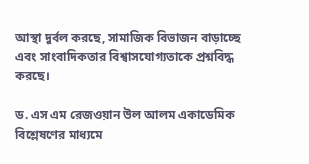আস্থা দুর্বল করছে, সামাজিক বিভাজন বাড়াচ্ছে এবং সাংবাদিকতার বিশ্বাসযোগ্যতাকে প্রশ্নবিদ্ধ করছে।

ড. এস এম রেজওয়ান উল আলম একাডেমিক বিশ্লেষণের মাধ্যমে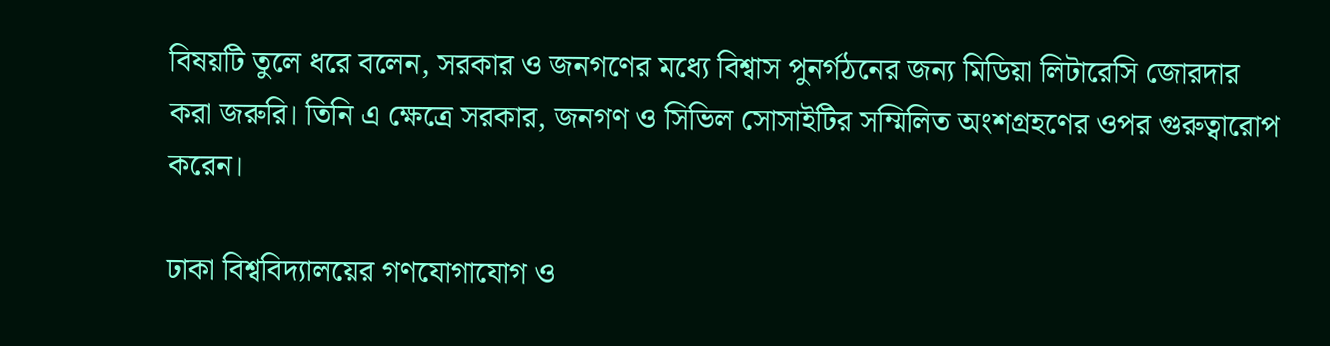বিষয়টি তুলে ধরে বলেন, সরকার ও জনগণের মধ্যে বিশ্বাস পুনর্গঠনের জন্য মিডিয়া লিটারেসি জোরদার করা জরুরি। তিনি এ ক্ষেত্রে সরকার, জনগণ ও সিভিল সোসাইটির সম্মিলিত অংশগ্রহণের ওপর গুরুত্বারোপ করেন।

ঢাকা বিশ্ববিদ্যালয়ের গণযোগাযোগ ও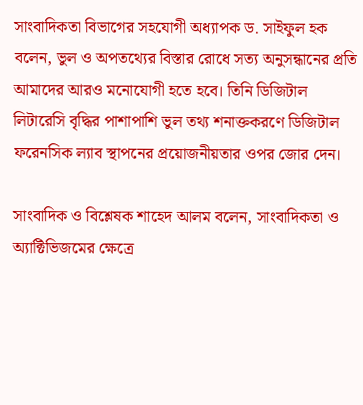সাংবাদিকতা বিভাগের সহযোগী অধ্যাপক ড. সাইফুল হক বলেন, ভুল ও অপতথ্যের বিস্তার রোধে সত্য অনুসন্ধানের প্রতি আমাদের আরও মনোযোগী হতে হবে। তিনি ডিজিটাল লিটারেসি বৃদ্ধির পাশাপাশি ভুল তথ্য শনাক্তকরণে ডিজিটাল ফরেনসিক ল্যাব স্থাপনের প্রয়োজনীয়তার ওপর জোর দেন।

সাংবাদিক ও বিশ্লেষক শাহেদ আলম বলেন, সাংবাদিকতা ও অ্যাক্টিভিজমের ক্ষেত্রে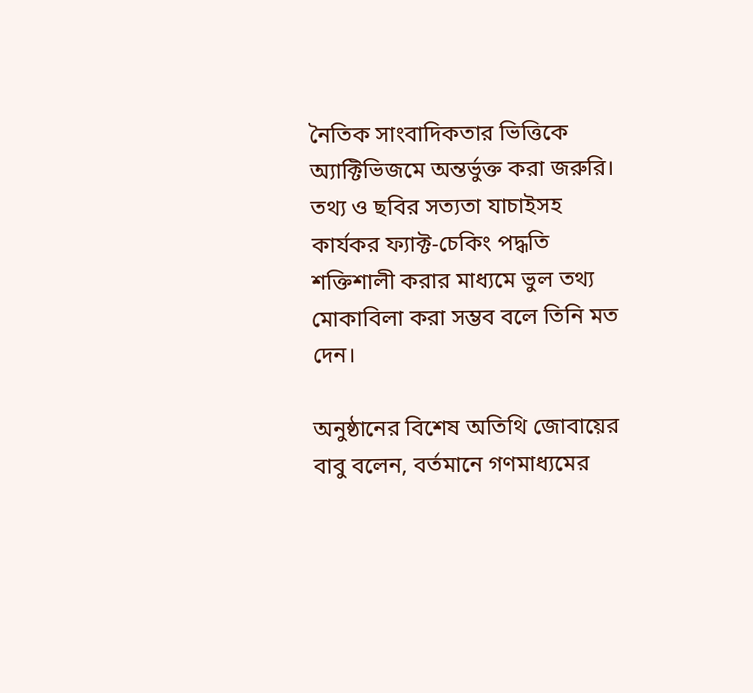নৈতিক সাংবাদিকতার ভিত্তিকে অ্যাক্টিভিজমে অন্তর্ভুক্ত করা জরুরি। তথ্য ও ছবির সত্যতা যাচাইসহ কার্যকর ফ্যাক্ট-চেকিং পদ্ধতি শক্তিশালী করার মাধ্যমে ভুল তথ্য মোকাবিলা করা সম্ভব বলে তিনি মত দেন।

অনুষ্ঠানের বিশেষ অতিথি জোবায়ের বাবু বলেন, বর্তমানে গণমাধ্যমের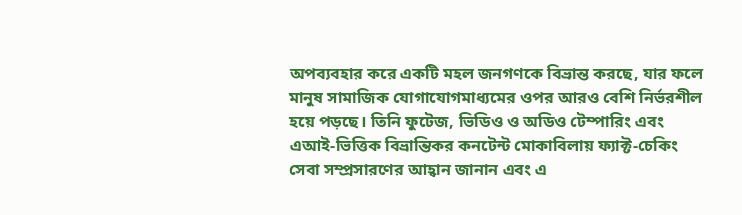অপব্যবহার করে একটি মহল জনগণকে বিভ্রান্ত করছে, যার ফলে মানুষ সামাজিক যোগাযোগমাধ্যমের ওপর আরও বেশি নির্ভরশীল হয়ে পড়ছে। তিনি ফুটেজ, ভিডিও ও অডিও টেম্পারিং এবং এআই-ভিত্তিক বিভ্রান্তিকর কনটেন্ট মোকাবিলায় ফ্যাক্ট-চেকিং সেবা সম্প্রসারণের আহ্বান জানান এবং এ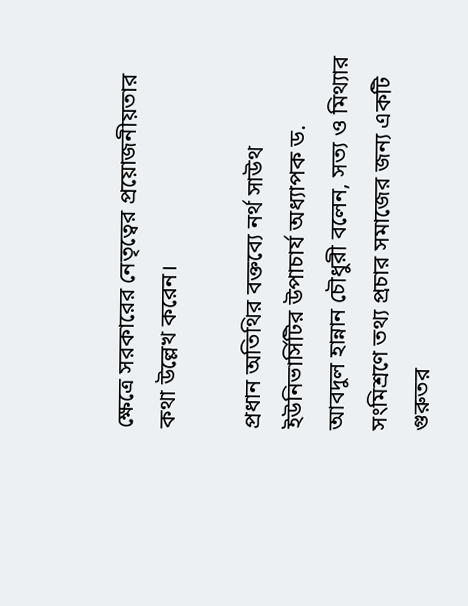ক্ষেত্রে সরকারের নেতৃত্বের প্রয়োজনীয়তার কথা উল্লেখ করেন।

প্রধান অতিথির বক্তব্যে নর্থ সাউথ ইউনিভার্সিটির উপাচার্য অধ্যাপক ড. আবদুল হান্নান চৌধুরী বলেন, সত্য ও মিথ্যার সংমিশ্রণে তথ্য প্রচার সমাজের জন্য একটি গুরুতর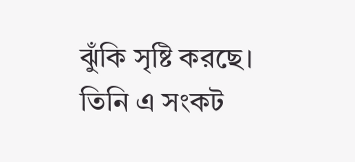ঝুঁকি সৃষ্টি করছে। তিনি এ সংকট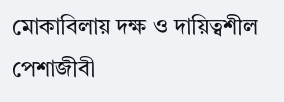মোকাবিলায় দক্ষ ও দায়িত্বশীল পেশাজীবী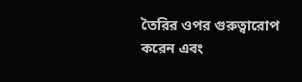তৈরির ওপর গুরুত্বারোপ করেন এবং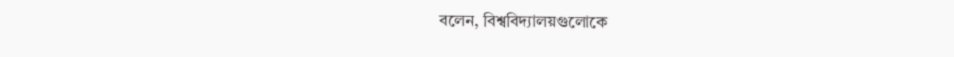বলেন, বিশ্ববিদ্যালয়গুলোকে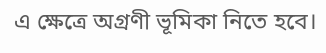এ ক্ষেত্রে অগ্রণী ভূমিকা নিতে হবে।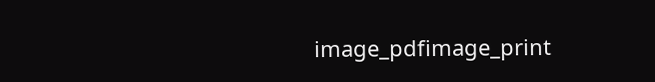image_pdfimage_print